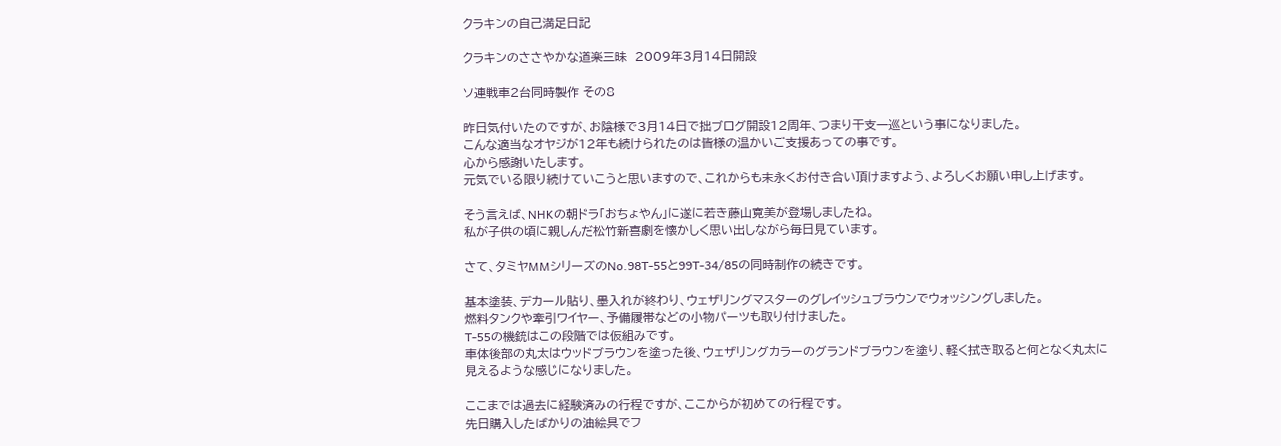クラキンの自己満足日記

クラキンのささやかな道楽三昧  2009年3月14日開設

ソ連戦車2台同時製作 その8

昨日気付いたのですが、お陰様で3月14日で拙ブログ開設12周年、つまり干支一巡という事になりました。
こんな適当なオヤジが12年も続けられたのは皆様の温かいご支援あっての事です。
心から感謝いたします。
元気でいる限り続けていこうと思いますので、これからも末永くお付き合い頂けますよう、よろしくお願い申し上げます。

そう言えば、NHKの朝ドラ「おちょやん」に遂に若き藤山寛美が登場しましたね。
私が子供の頃に親しんだ松竹新喜劇を懐かしく思い出しながら毎日見ています。

さて、タミヤMMシリーズのNo.98T-55と99T-34/85の同時制作の続きです。

基本塗装、デカール貼り、墨入れが終わり、ウェザリングマスターのグレイッシュブラウンでウォッシングしました。
燃料タンクや牽引ワイヤー、予備履帯などの小物パーツも取り付けました。
T-55の機銃はこの段階では仮組みです。
車体後部の丸太はウッドブラウンを塗った後、ウェザリングカラーのグランドブラウンを塗り、軽く拭き取ると何となく丸太に見えるような感じになりました。

ここまでは過去に経験済みの行程ですが、ここからが初めての行程です。
先日購入したばかりの油絵具でフ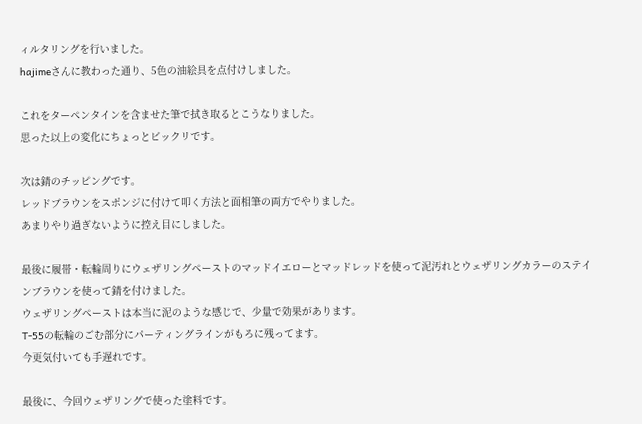ィルタリングを行いました。
hajimeさんに教わった通り、5色の油絵具を点付けしました。

これをターペンタインを含ませた筆で拭き取るとこうなりました。
思った以上の変化にちょっとビックリです。

次は錆のチッピングです。
レッドブラウンをスポンジに付けて叩く方法と面相筆の両方でやりました。
あまりやり過ぎないように控え目にしました。

最後に履帯・転輪周りにウェザリングペーストのマッドイエローとマッドレッドを使って泥汚れとウェザリングカラーのステインブラウンを使って錆を付けました。
ウェザリングペーストは本当に泥のような感じで、少量で効果があります。
T-55の転輪のごむ部分にパーティングラインがもろに残ってます。
今更気付いても手遅れです。

最後に、今回ウェザリングで使った塗料です。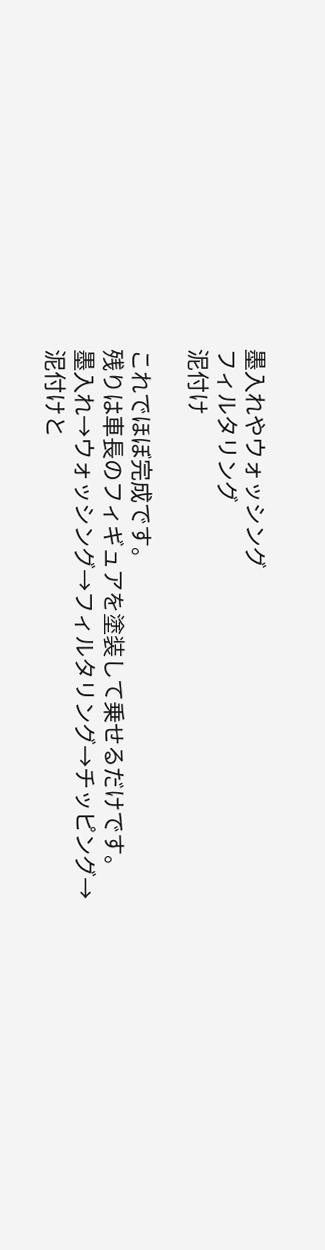墨入れやウォッシング
フィルタリング
泥付け

これでほぼ完成です。
残りは車長のフィギュアを塗装して乗せるだけです。
墨入れ→ウォッシング→フィルタリング→チッピング→泥付けと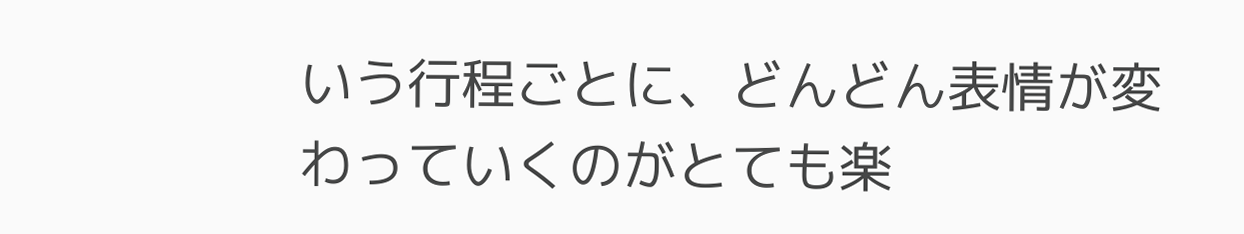いう行程ごとに、どんどん表情が変わっていくのがとても楽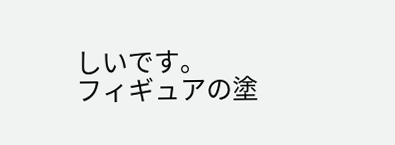しいです。
フィギュアの塗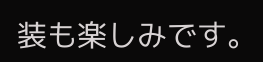装も楽しみです。